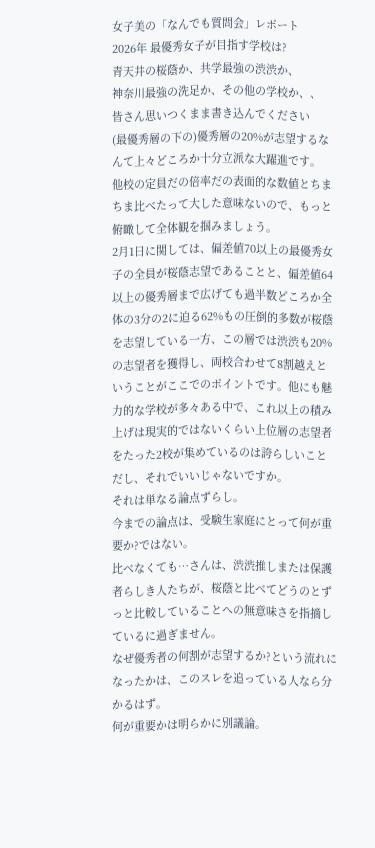女子美の「なんでも質問会」レポート
2026年 最優秀女子が目指す学校は?
青天井の桜蔭か、共学最強の渋渋か、
神奈川最強の洗足か、その他の学校か、、
皆さん思いつくまま書き込んでください
(最優秀層の下の)優秀層の20%が志望するなんて上々どころか十分立派な大躍進です。
他校の定員だの倍率だの表面的な数値とちまちま比べたって大した意味ないので、もっと俯瞰して全体観を掴みましょう。
2月1日に関しては、偏差値70以上の最優秀女子の全員が桜蔭志望であることと、偏差値64以上の優秀層まで広げても過半数どころか全体の3分の2に迫る62%もの圧倒的多数が桜蔭を志望している一方、この層では渋渋も20%の志望者を獲得し、両校合わせて8割越えということがここでのポイントです。他にも魅力的な学校が多々ある中で、これ以上の積み上げは現実的ではないくらい上位層の志望者をたった2校が集めているのは誇らしいことだし、それでいいじゃないですか。
それは単なる論点ずらし。
今までの論点は、受験生家庭にとって何が重要か?ではない。
比べなくても…さんは、渋渋推しまたは保護者らしき人たちが、桜蔭と比べてどうのとずっと比較していることへの無意味さを指摘しているに過ぎません。
なぜ優秀者の何割が志望するか?という流れになったかは、このスレを追っている人なら分かるはず。
何が重要かは明らかに別議論。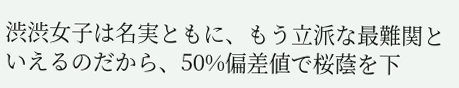渋渋女子は名実ともに、もう立派な最難関といえるのだから、50%偏差値で桜蔭を下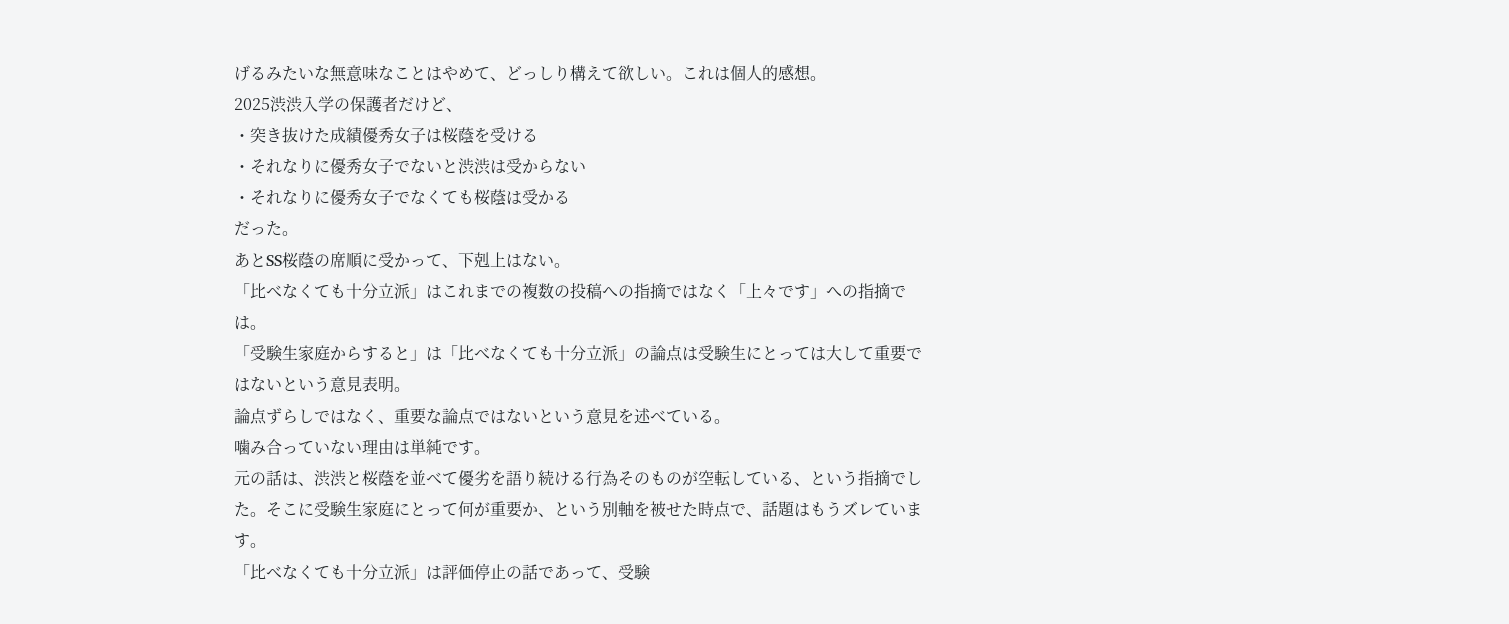げるみたいな無意味なことはやめて、どっしり構えて欲しい。これは個人的感想。
2025渋渋入学の保護者だけど、
・突き抜けた成績優秀女子は桜蔭を受ける
・それなりに優秀女子でないと渋渋は受からない
・それなりに優秀女子でなくても桜蔭は受かる
だった。
あとSS桜蔭の席順に受かって、下剋上はない。
「比べなくても十分立派」はこれまでの複数の投稿への指摘ではなく「上々です」への指摘では。
「受験生家庭からすると」は「比べなくても十分立派」の論点は受験生にとっては大して重要ではないという意見表明。
論点ずらしではなく、重要な論点ではないという意見を述べている。
噛み合っていない理由は単純です。
元の話は、渋渋と桜蔭を並べて優劣を語り続ける行為そのものが空転している、という指摘でした。そこに受験生家庭にとって何が重要か、という別軸を被せた時点で、話題はもうズレています。
「比べなくても十分立派」は評価停止の話であって、受験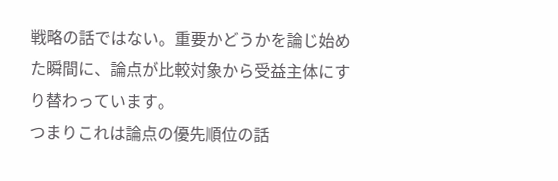戦略の話ではない。重要かどうかを論じ始めた瞬間に、論点が比較対象から受益主体にすり替わっています。
つまりこれは論点の優先順位の話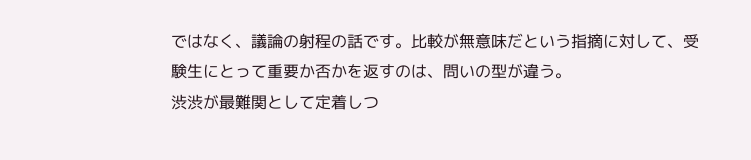ではなく、議論の射程の話です。比較が無意味だという指摘に対して、受験生にとって重要か否かを返すのは、問いの型が違う。
渋渋が最難関として定着しつ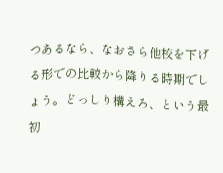つあるなら、なおさら他校を下げる形での比較から降りる時期でしょう。どっしり構えろ、という最初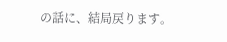の話に、結局戻ります。